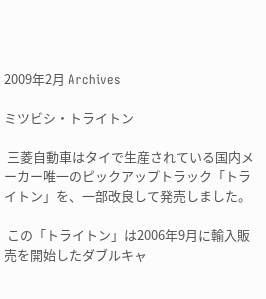2009年2月 Archives

ミツビシ・トライトン

 三菱自動車はタイで生産されている国内メーカー唯一のピックアップトラック「トライトン」を、一部改良して発売しました。

 この「トライトン」は2006年9月に輸入販売を開始したダブルキャ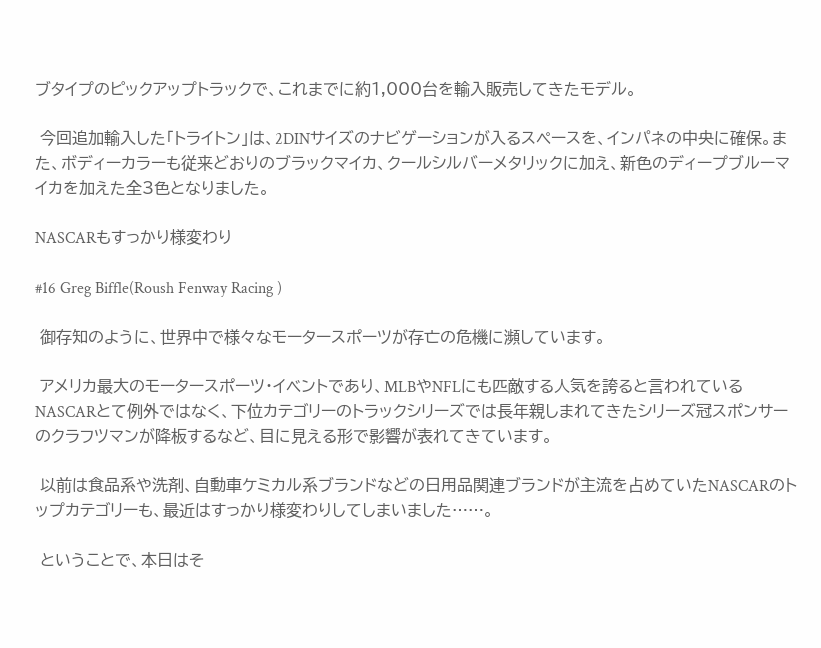ブタイプのピックアップトラックで、これまでに約1,000台を輸入販売してきたモデル。

 今回追加輸入した「トライトン」は、2DINサイズのナビゲーションが入るスペースを、インパネの中央に確保。また、ボディーカラーも従来どおりのブラックマイカ、クールシルバーメタリックに加え、新色のディープブルーマイカを加えた全3色となりました。

NASCARもすっかり様変わり

#16 Greg Biffle(Roush Fenway Racing )

 御存知のように、世界中で様々なモータースポーツが存亡の危機に瀕しています。

 アメリカ最大のモータースポーツ・イベントであり、MLBやNFLにも匹敵する人気を誇ると言われているNASCARとて例外ではなく、下位カテゴリーのトラックシリーズでは長年親しまれてきたシリーズ冠スポンサーのクラフツマンが降板するなど、目に見える形で影響が表れてきています。

 以前は食品系や洗剤、自動車ケミカル系ブランドなどの日用品関連ブランドが主流を占めていたNASCARのトップカテゴリーも、最近はすっかり様変わりしてしまいました……。

 ということで、本日はそ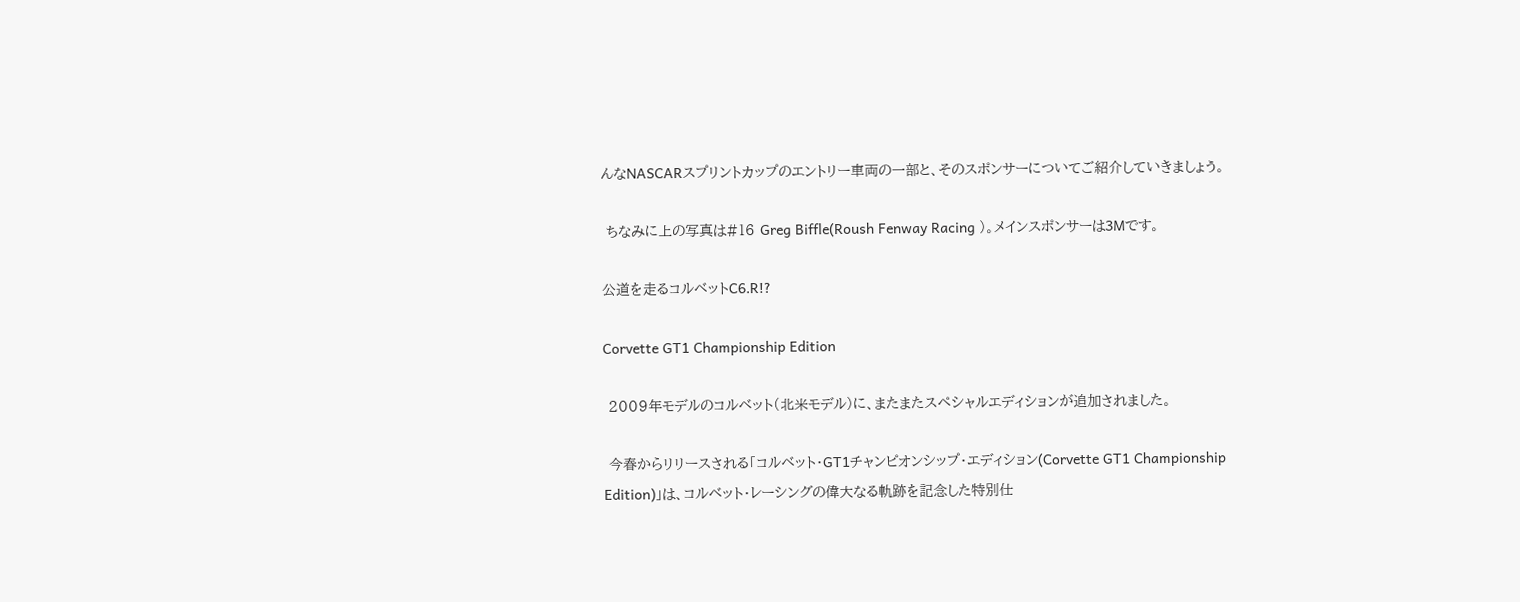んなNASCARスプリントカップのエントリー車両の一部と、そのスポンサーについてご紹介していきましょう。

 ちなみに上の写真は#16 Greg Biffle(Roush Fenway Racing )。メインスポンサーは3Mです。

公道を走るコルベットC6.R!?

Corvette GT1 Championship Edition

 2009年モデルのコルベット(北米モデル)に、またまたスペシャルエディションが追加されました。

 今春からリリースされる「コルベット・GT1チャンピオンシップ・エディション(Corvette GT1 Championship Edition)」は、コルベット・レーシングの偉大なる軌跡を記念した特別仕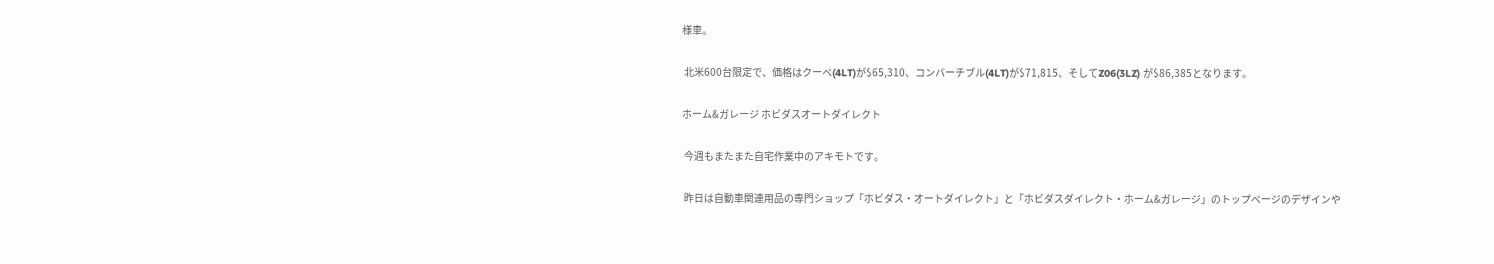様車。

 北米600台限定で、価格はクーペ(4LT)が$65,310、コンバーチブル(4LT)が$71,815、そしてZ06(3LZ) が$86,385となります。

ホーム&ガレージ ホビダスオートダイレクト

 今週もまたまた自宅作業中のアキモトです。

 昨日は自動車関連用品の専門ショップ「ホビダス・オートダイレクト」と「ホビダスダイレクト・ホーム&ガレージ」のトップページのデザインや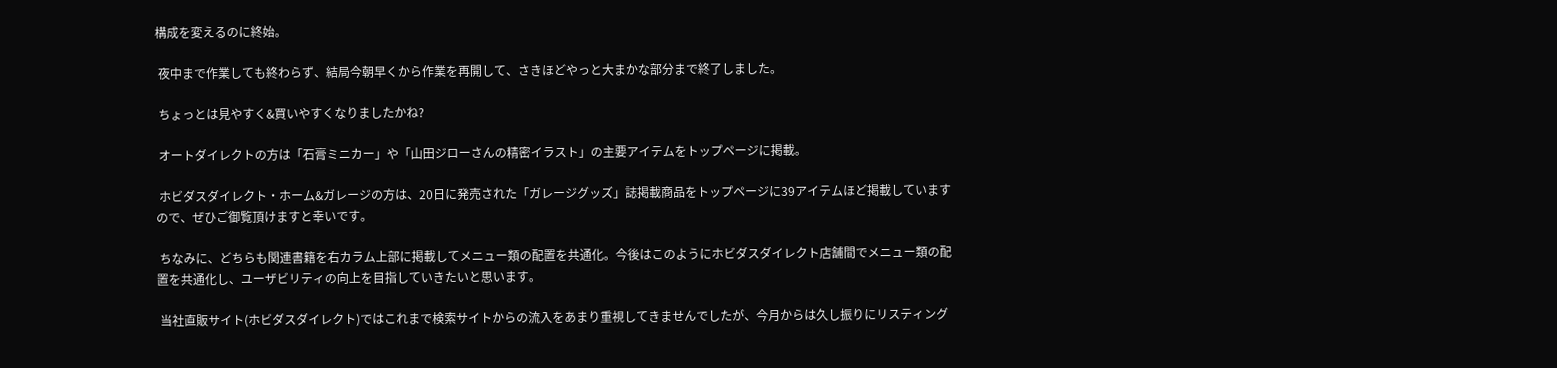構成を変えるのに終始。

 夜中まで作業しても終わらず、結局今朝早くから作業を再開して、さきほどやっと大まかな部分まで終了しました。

 ちょっとは見やすく&買いやすくなりましたかね?

 オートダイレクトの方は「石膏ミニカー」や「山田ジローさんの精密イラスト」の主要アイテムをトップページに掲載。

 ホビダスダイレクト・ホーム&ガレージの方は、20日に発売された「ガレージグッズ」誌掲載商品をトップページに39アイテムほど掲載していますので、ぜひご御覧頂けますと幸いです。

 ちなみに、どちらも関連書籍を右カラム上部に掲載してメニュー類の配置を共通化。今後はこのようにホビダスダイレクト店舗間でメニュー類の配置を共通化し、ユーザビリティの向上を目指していきたいと思います。

 当社直販サイト(ホビダスダイレクト)ではこれまで検索サイトからの流入をあまり重視してきませんでしたが、今月からは久し振りにリスティング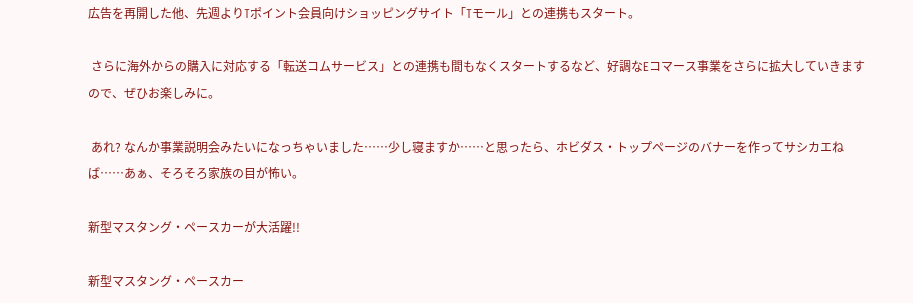広告を再開した他、先週よりTポイント会員向けショッピングサイト「Tモール」との連携もスタート。

 さらに海外からの購入に対応する「転送コムサービス」との連携も間もなくスタートするなど、好調なEコマース事業をさらに拡大していきますので、ぜひお楽しみに。

 あれ? なんか事業説明会みたいになっちゃいました……少し寝ますか……と思ったら、ホビダス・トップページのバナーを作ってサシカエねば……あぁ、そろそろ家族の目が怖い。

新型マスタング・ペースカーが大活躍!!

新型マスタング・ペースカー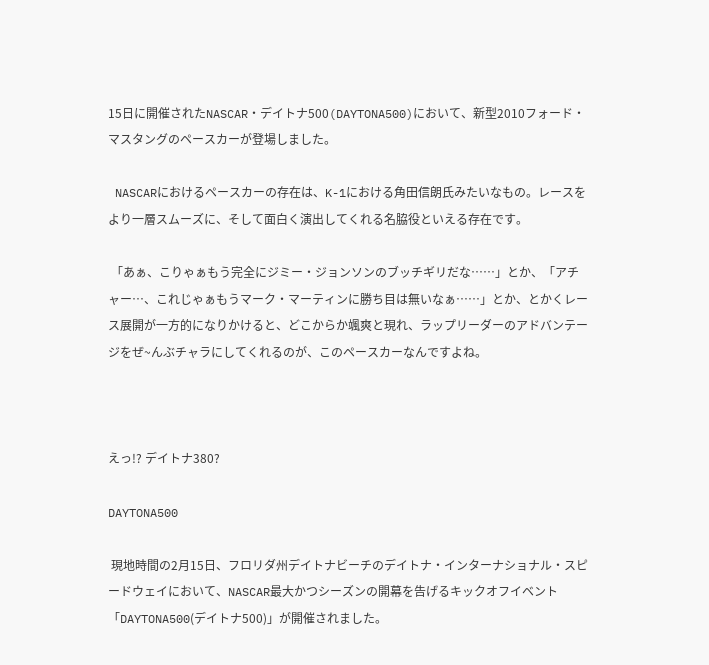15日に開催されたNASCAR・デイトナ500(DAYTONA500)において、新型2010フォード・マスタングのペースカーが登場しました。

 NASCARにおけるペースカーの存在は、K-1における角田信朗氏みたいなもの。レースをより一層スムーズに、そして面白く演出してくれる名脇役といえる存在です。

 「あぁ、こりゃぁもう完全にジミー・ジョンソンのブッチギリだな……」とか、「アチャー…、これじゃぁもうマーク・マーティンに勝ち目は無いなぁ……」とか、とかくレース展開が一方的になりかけると、どこからか颯爽と現れ、ラップリーダーのアドバンテージをぜ~んぶチャラにしてくれるのが、このペースカーなんですよね。



えっ!? デイトナ380?

DAYTONA500

 現地時間の2月15日、フロリダ州デイトナビーチのデイトナ・インターナショナル・スピードウェイにおいて、NASCAR最大かつシーズンの開幕を告げるキックオフイベント「DAYTONA500(デイトナ500)」が開催されました。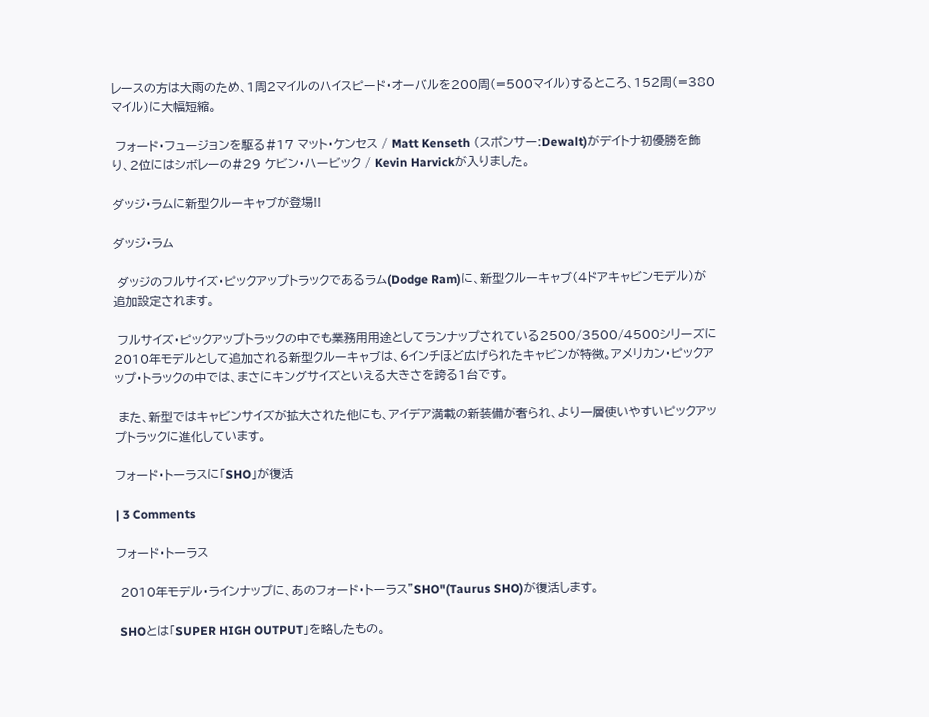レースの方は大雨のため、1周2マイルのハイスピード・オーバルを200周(=500マイル)するところ、152周(=380マイル)に大幅短縮。

 フォード・フュージョンを駆る#17 マット・ケンセス / Matt Kenseth (スポンサー:Dewalt)がデイトナ初優勝を飾り、2位にはシボレーの#29 ケビン・ハービック / Kevin Harvickが入りました。

ダッジ・ラムに新型クルーキャブが登場!!

ダッジ・ラム

 ダッジのフルサイズ・ピックアップトラックであるラム(Dodge Ram)に、新型クルーキャブ(4ドアキャビンモデル)が追加設定されます。

 フルサイズ・ピックアップトラックの中でも業務用用途としてランナップされている2500/3500/4500シリーズに2010年モデルとして追加される新型クルーキャブは、6インチほど広げられたキャビンが特徴。アメリカン・ピックアップ・トラックの中では、まさにキングサイズといえる大きさを誇る1台です。

 また、新型ではキャビンサイズが拡大された他にも、アイデア満載の新装備が奢られ、より一層使いやすいピックアップトラックに進化しています。

フォード・トーラスに「SHO」が復活

| 3 Comments

フォード・トーラス

 2010年モデル・ラインナップに、あのフォード・トーラス"SHO"(Taurus SHO)が復活します。

 SHOとは「SUPER HIGH OUTPUT」を略したもの。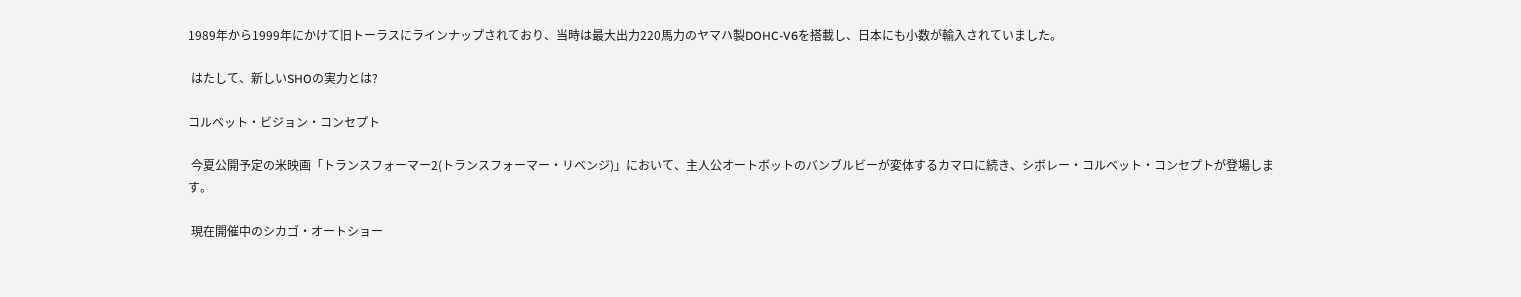1989年から1999年にかけて旧トーラスにラインナップされており、当時は最大出力220馬力のヤマハ製DOHC-V6を搭載し、日本にも小数が輸入されていました。

 はたして、新しいSHOの実力とは?

コルベット・ビジョン・コンセプト

 今夏公開予定の米映画「トランスフォーマー2(トランスフォーマー・リベンジ)」において、主人公オートボットのバンブルビーが変体するカマロに続き、シボレー・コルベット・コンセプトが登場します。

 現在開催中のシカゴ・オートショー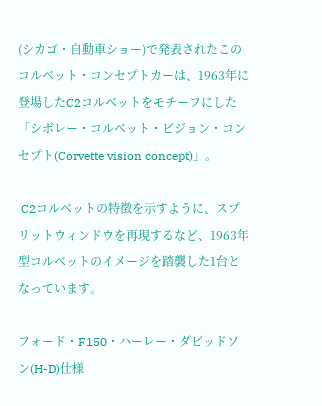(シカゴ・自動車ショー)で発表されたこのコルベット・コンセプトカーは、1963年に登場したC2コルベットをモチーフにした「シボレー・コルベット・ビジョン・コンセプト(Corvette vision concept)」。

 C2コルベットの特徴を示すように、スプリットウィンドウを再現するなど、1963年型コルベットのイメージを踏襲した1台となっています。

フォード・F150・ハーレー・ダビッドソン(H-D)仕様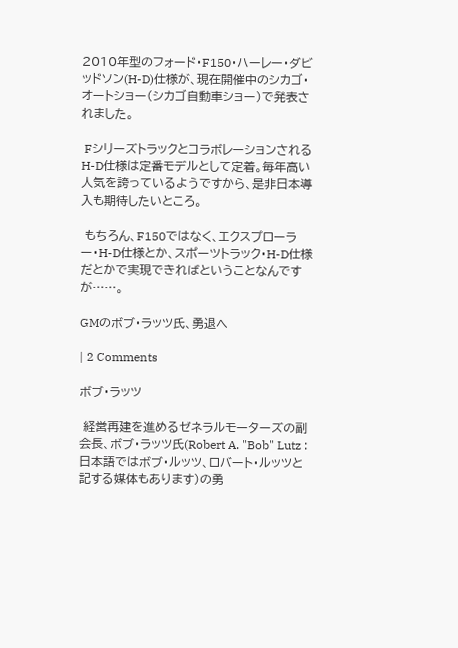2010年型のフォード・F150・ハーレー・ダビッドソン(H-D)仕様が、現在開催中のシカゴ・オートショー(シカゴ自動車ショー)で発表されました。

 FシリーズトラックとコラボレーションされるH-D仕様は定番モデルとして定着。毎年高い人気を誇っているようですから、是非日本導入も期待したいところ。

 もちろん、F150ではなく、エクスプローラー・H-D仕様とか、スポーツトラック・H-D仕様だとかで実現できればということなんですが……。

GMのボブ・ラッツ氏、勇退へ

| 2 Comments

ボブ・ラッツ

 経営再建を進めるゼネラルモーターズの副会長、ボブ・ラッツ氏(Robert A. "Bob" Lutz :日本語ではボブ・ルッツ、ロバート・ルッツと記する媒体もあります)の勇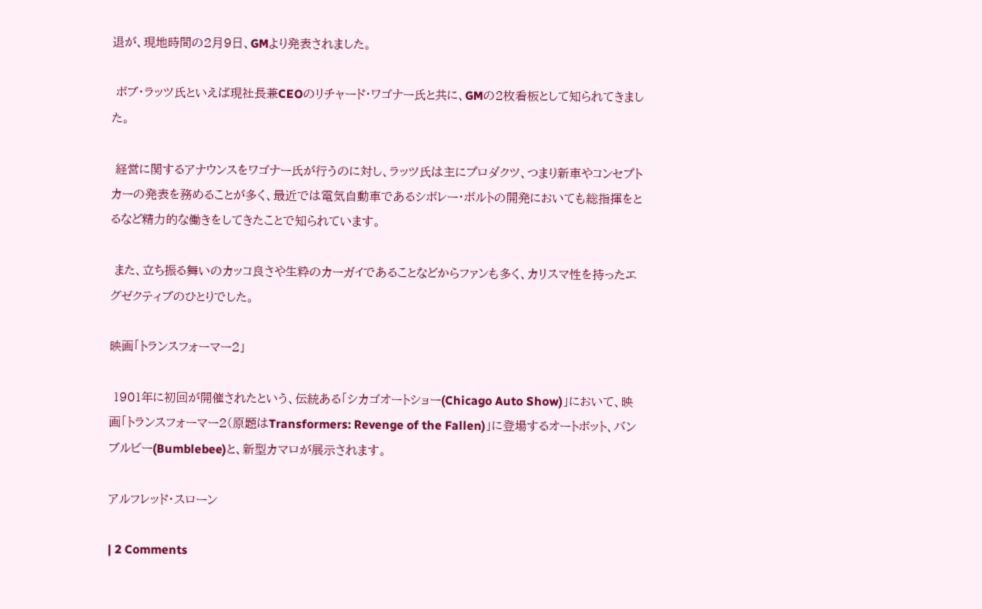退が、現地時間の2月9日、GMより発表されました。

 ボブ・ラッツ氏といえば現社長兼CEOのリチャード・ワゴナー氏と共に、GMの2枚看板として知られてきました。

 経営に関するアナウンスをワゴナー氏が行うのに対し、ラッツ氏は主にプロダクツ、つまり新車やコンセプトカーの発表を務めることが多く、最近では電気自動車であるシボレー・ボルトの開発においても総指揮をとるなど精力的な働きをしてきたことで知られています。

 また、立ち振る舞いのカッコ良さや生粋のカーガイであることなどからファンも多く、カリスマ性を持ったエグゼクティブのひとりでした。

映画「トランスフォーマー2」

 1901年に初回が開催されたという、伝統ある「シカゴオートショー(Chicago Auto Show)」において、映画「トランスフォーマー2(原題はTransformers: Revenge of the Fallen)」に登場するオートボット、バンブルビー(Bumblebee)と、新型カマロが展示されます。

アルフレッド・スローン

| 2 Comments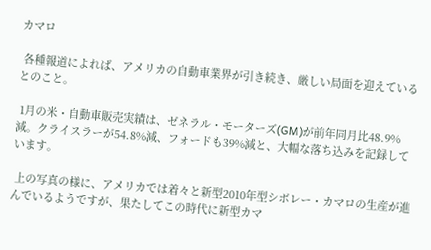カマロ

 各種報道によれば、アメリカの自動車業界が引き続き、厳しい局面を迎えているとのこと。

 1月の米・自動車販売実績は、ゼネラル・モーターズ(GM)が前年同月比48.9%減。クライスラーが54.8%減、フォードも39%減と、大幅な落ち込みを記録しています。

 上の写真の様に、アメリカでは着々と新型2010年型シボレー・カマロの生産が進んでいるようですが、果たしてこの時代に新型カマ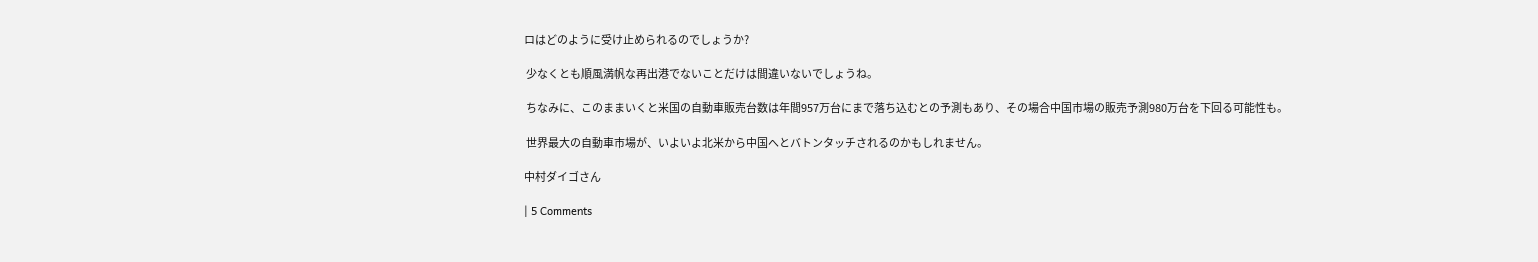ロはどのように受け止められるのでしょうか?

 少なくとも順風満帆な再出港でないことだけは間違いないでしょうね。

 ちなみに、このままいくと米国の自動車販売台数は年間957万台にまで落ち込むとの予測もあり、その場合中国市場の販売予測980万台を下回る可能性も。

 世界最大の自動車市場が、いよいよ北米から中国へとバトンタッチされるのかもしれません。

中村ダイゴさん

| 5 Comments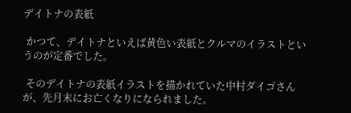デイトナの表紙

 かつて、デイトナといえば黄色い表紙とクルマのイラストというのが定番でした。

 そのデイトナの表紙イラストを描かれていた中村ダイゴさんが、先月末にお亡くなりになられました。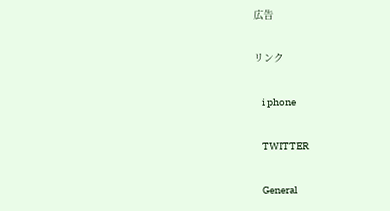広告

リンク

    i phone

    TWITTER

    General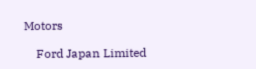Motors

    Ford Japan Limited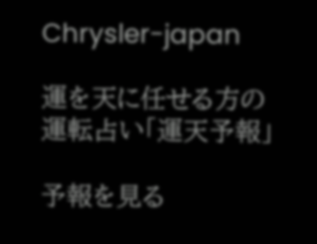Chrysler-japan

運を天に任せる方の運転占い「運天予報」

予報を見る